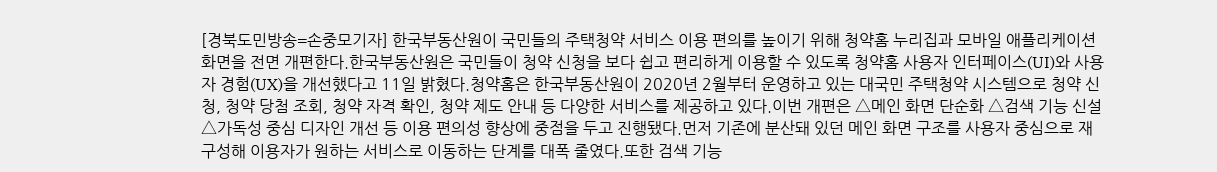[경북도민방송=손중모기자] 한국부동산원이 국민들의 주택청약 서비스 이용 편의를 높이기 위해 청약홈 누리집과 모바일 애플리케이션 화면을 전면 개편한다.한국부동산원은 국민들이 청약 신청을 보다 쉽고 편리하게 이용할 수 있도록 청약홈 사용자 인터페이스(UI)와 사용자 경험(UX)을 개선했다고 11일 밝혔다.청약홈은 한국부동산원이 2020년 2월부터 운영하고 있는 대국민 주택청약 시스템으로 청약 신청, 청약 당첨 조회, 청약 자격 확인, 청약 제도 안내 등 다양한 서비스를 제공하고 있다.이번 개편은 △메인 화면 단순화 △검색 기능 신설 △가독성 중심 디자인 개선 등 이용 편의성 향상에 중점을 두고 진행됐다.먼저 기존에 분산돼 있던 메인 화면 구조를 사용자 중심으로 재구성해 이용자가 원하는 서비스로 이동하는 단계를 대폭 줄였다.또한 검색 기능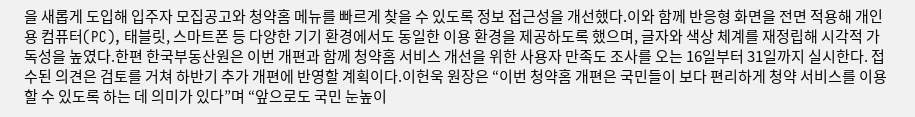을 새롭게 도입해 입주자 모집공고와 청약홈 메뉴를 빠르게 찾을 수 있도록 정보 접근성을 개선했다.이와 함께 반응형 화면을 전면 적용해 개인용 컴퓨터(PC), 태블릿, 스마트폰 등 다양한 기기 환경에서도 동일한 이용 환경을 제공하도록 했으며, 글자와 색상 체계를 재정립해 시각적 가독성을 높였다.한편 한국부동산원은 이번 개편과 함께 청약홈 서비스 개선을 위한 사용자 만족도 조사를 오는 16일부터 31일까지 실시한다. 접수된 의견은 검토를 거쳐 하반기 추가 개편에 반영할 계획이다.이헌욱 원장은 “이번 청약홈 개편은 국민들이 보다 편리하게 청약 서비스를 이용할 수 있도록 하는 데 의미가 있다”며 “앞으로도 국민 눈높이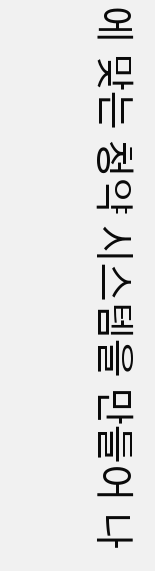에 맞는 청약 시스템을 만들어 나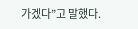가겠다”고 말했다.